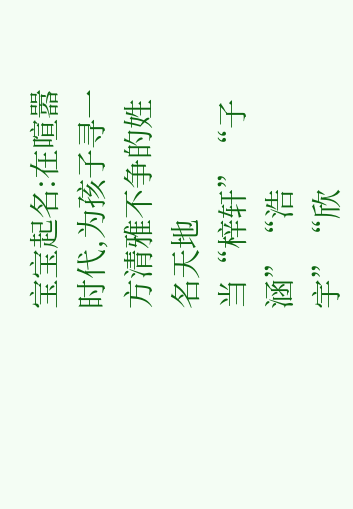宝宝起名:在喧嚣时代,为孩子寻一方清雅不争的姓名天地
当“梓轩”“子涵”“浩宇”“欣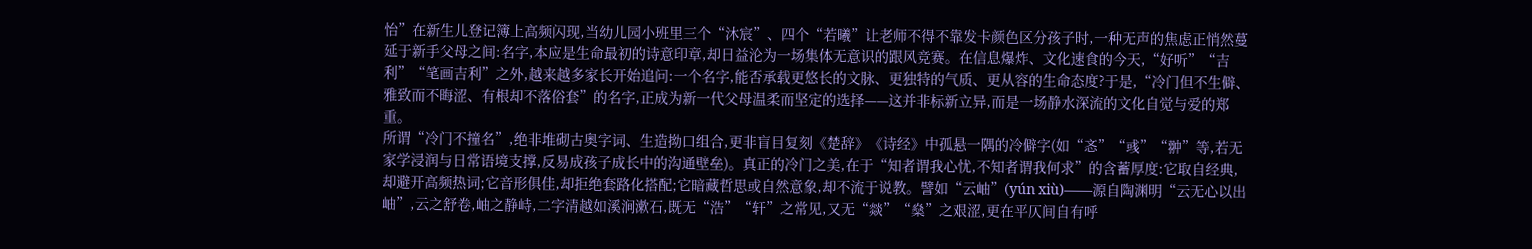怡”在新生儿登记簿上高频闪现,当幼儿园小班里三个“沐宸”、四个“若曦”让老师不得不靠发卡颜色区分孩子时,一种无声的焦虑正悄然蔓延于新手父母之间:名字,本应是生命最初的诗意印章,却日益沦为一场集体无意识的跟风竞赛。在信息爆炸、文化速食的今天,“好听”“吉利”“笔画吉利”之外,越来越多家长开始追问:一个名字,能否承载更悠长的文脉、更独特的气质、更从容的生命态度?于是,“冷门但不生僻、雅致而不晦涩、有根却不落俗套”的名字,正成为新一代父母温柔而坚定的选择——这并非标新立异,而是一场静水深流的文化自觉与爱的郑重。
所谓“冷门不撞名”,绝非堆砌古奥字词、生造拗口组合,更非盲目复刻《楚辞》《诗经》中孤悬一隅的冷僻字(如“忞”“彧”“翀”等,若无家学浸润与日常语境支撑,反易成孩子成长中的沟通壁垒)。真正的冷门之美,在于“知者谓我心忧,不知者谓我何求”的含蓄厚度:它取自经典,却避开高频热词;它音形俱佳,却拒绝套路化搭配;它暗藏哲思或自然意象,却不流于说教。譬如“云岫”(yún xiù)——源自陶渊明“云无心以出岫”,云之舒卷,岫之静峙,二字清越如溪涧漱石,既无“浩”“轩”之常见,又无“燚”“燊”之艰涩,更在平仄间自有呼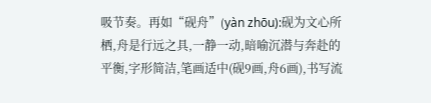吸节奏。再如“砚舟”(yàn zhōu):砚为文心所栖,舟是行远之具,一静一动,暗喻沉潜与奔赴的平衡,字形简洁,笔画适中(砚9画,舟6画),书写流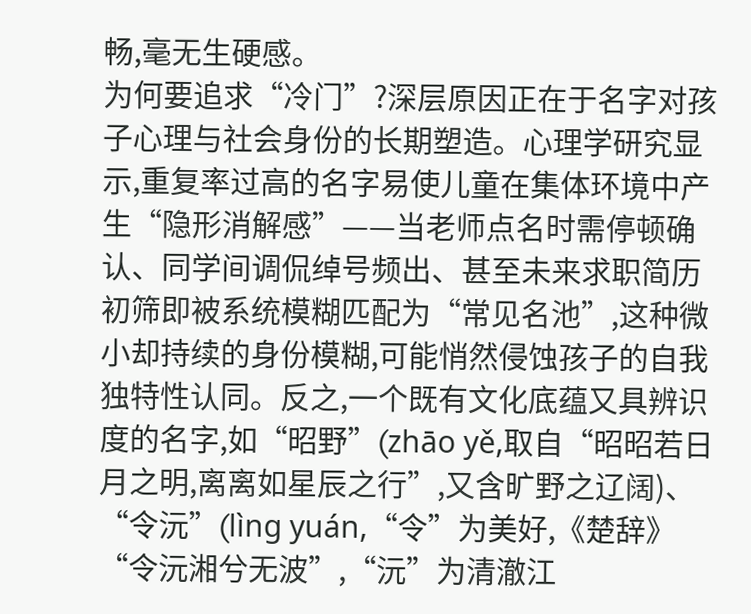畅,毫无生硬感。
为何要追求“冷门”?深层原因正在于名字对孩子心理与社会身份的长期塑造。心理学研究显示,重复率过高的名字易使儿童在集体环境中产生“隐形消解感”——当老师点名时需停顿确认、同学间调侃绰号频出、甚至未来求职简历初筛即被系统模糊匹配为“常见名池”,这种微小却持续的身份模糊,可能悄然侵蚀孩子的自我独特性认同。反之,一个既有文化底蕴又具辨识度的名字,如“昭野”(zhāo yě,取自“昭昭若日月之明,离离如星辰之行”,又含旷野之辽阔)、“令沅”(lìng yuán,“令”为美好,《楚辞》“令沅湘兮无波”,“沅”为清澈江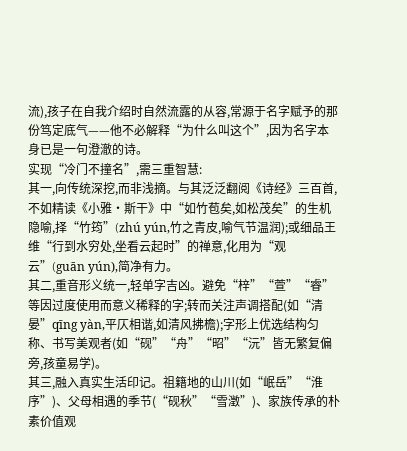流),孩子在自我介绍时自然流露的从容,常源于名字赋予的那份笃定底气——他不必解释“为什么叫这个”,因为名字本身已是一句澄澈的诗。
实现“冷门不撞名”,需三重智慧:
其一,向传统深挖,而非浅摘。与其泛泛翻阅《诗经》三百首,不如精读《小雅·斯干》中“如竹苞矣,如松茂矣”的生机隐喻,择“竹筠”(zhú yún,竹之青皮,喻气节温润);或细品王维“行到水穷处,坐看云起时”的禅意,化用为“观云”(guān yún),简净有力。
其二,重音形义统一,轻单字吉凶。避免“梓”“萱”“睿”等因过度使用而意义稀释的字;转而关注声调搭配(如“清晏”qīng yàn,平仄相谐,如清风拂檐);字形上优选结构匀称、书写美观者(如“砚”“舟”“昭”“沅”皆无繁复偏旁,孩童易学)。
其三,融入真实生活印记。祖籍地的山川(如“岷岳”“淮序”)、父母相遇的季节(“砚秋”“雪澂”)、家族传承的朴素价值观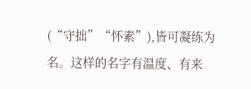(“守拙”“怀素”),皆可凝练为名。这样的名字有温度、有来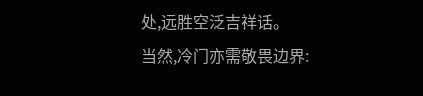处,远胜空泛吉祥话。
当然,冷门亦需敬畏边界: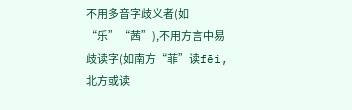不用多音字歧义者(如“乐”“茜”),不用方言中易歧读字(如南方“菲”读fēi,北方或读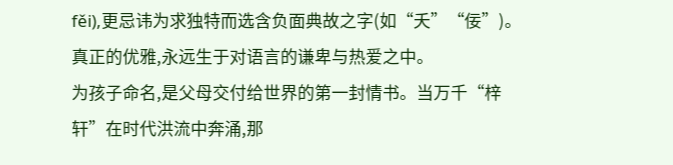fěi),更忌讳为求独特而选含负面典故之字(如“夭”“佞”)。真正的优雅,永远生于对语言的谦卑与热爱之中。
为孩子命名,是父母交付给世界的第一封情书。当万千“梓轩”在时代洪流中奔涌,那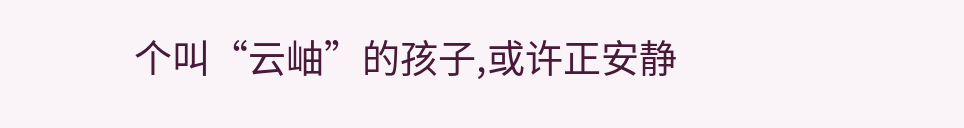个叫“云岫”的孩子,或许正安静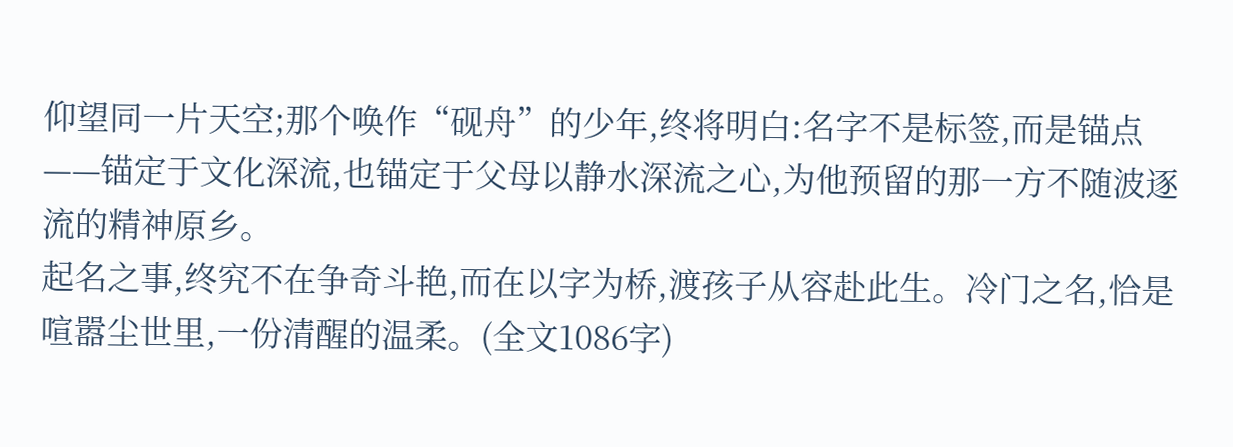仰望同一片天空;那个唤作“砚舟”的少年,终将明白:名字不是标签,而是锚点——锚定于文化深流,也锚定于父母以静水深流之心,为他预留的那一方不随波逐流的精神原乡。
起名之事,终究不在争奇斗艳,而在以字为桥,渡孩子从容赴此生。冷门之名,恰是喧嚣尘世里,一份清醒的温柔。(全文1086字)